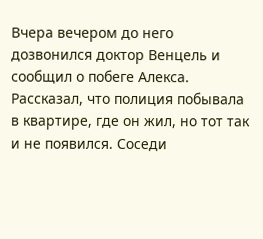Вчера вечером до него дозвонился доктор Венцель и сообщил о побеге Алекса. Рассказал, что полиция побывала в квартире, где он жил, но тот так и не появился. Соседи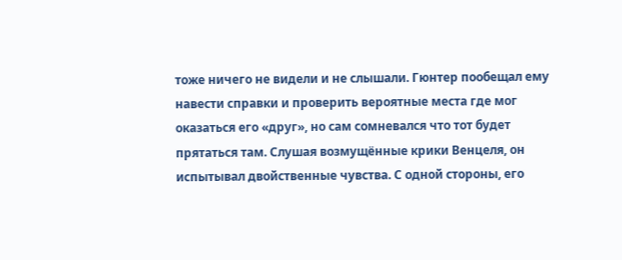тоже ничего не видели и не слышали. Гюнтер пообещал ему навести справки и проверить вероятные места где мог оказаться его «друг», но сам сомневался что тот будет прятаться там. Слушая возмущённые крики Венцеля, он испытывал двойственные чувства. С одной стороны, его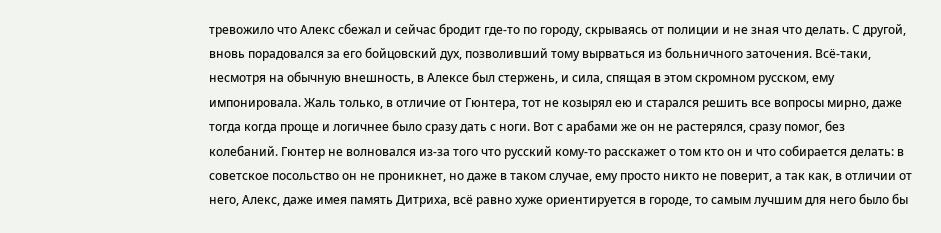тревожило что Алекс сбежал и сейчас бродит где-то по городу, скрываясь от полиции и не зная что делать. С другой, вновь порадовался за его бойцовский дух, позволивший тому вырваться из больничного заточения. Всё-таки, несмотря на обычную внешность, в Алексе был стержень, и сила, спящая в этом скромном русском, ему импонировала. Жаль только, в отличие от Гюнтера, тот не козырял ею и старался решить все вопросы мирно, даже тогда когда проще и логичнее было сразу дать с ноги. Вот с арабами же он не растерялся, сразу помог, без колебаний. Гюнтер не волновался из-за того что русский кому-то расскажет о том кто он и что собирается делать: в советское посольство он не проникнет, но даже в таком случае, ему просто никто не поверит, а так как, в отличии от него, Алекс, даже имея память Дитриха, всё равно хуже ориентируется в городе, то самым лучшим для него было бы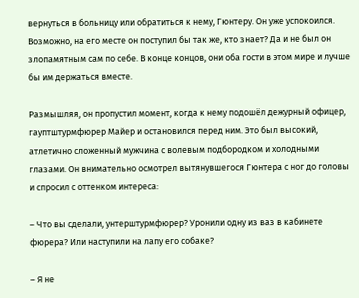вернуться в больницу или обратиться к нему, Гюнтеру. Он уже успокоился. Возможно, на его месте он поступил бы так же, кто знает? Да и не был он злопамятным сам по себе. В конце концов, они оба гости в этом мире и лучше бы им держаться вместе.

Размышляя, он пропустил момент, когда к нему подошёл дежурный офицер, гауптштурмфюрер Майер и остановился перед ним. Это был высокий, атлетично сложенный мужчина с волевым подбородком и холодными глазами. Он внимательно осмотрел вытянувшегося Гюнтера с ног до головы и спросил с оттенком интереса:

– Что вы сделали, унтерштурмфюрер? Уронили одну из ваз в кабинете фюрера? Или наступили на лапу его собаке?

– Я не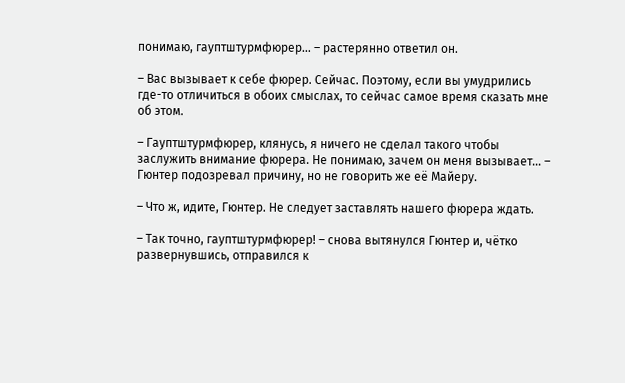понимаю, гауптштурмфюрер… – растерянно ответил он.

– Вас вызывает к себе фюрер. Сейчас. Поэтому, если вы умудрились где-то отличиться в обоих смыслах, то сейчас самое время сказать мне об этом.

– Гауптштурмфюрер, клянусь, я ничего не сделал такого чтобы заслужить внимание фюрера. Не понимаю, зачем он меня вызывает… – Гюнтер подозревал причину, но не говорить же её Майеру.

– Что ж, идите, Гюнтер. Не следует заставлять нашего фюрера ждать.

– Так точно, гауптштурмфюрер! – снова вытянулся Гюнтер и, чётко развернувшись, отправился к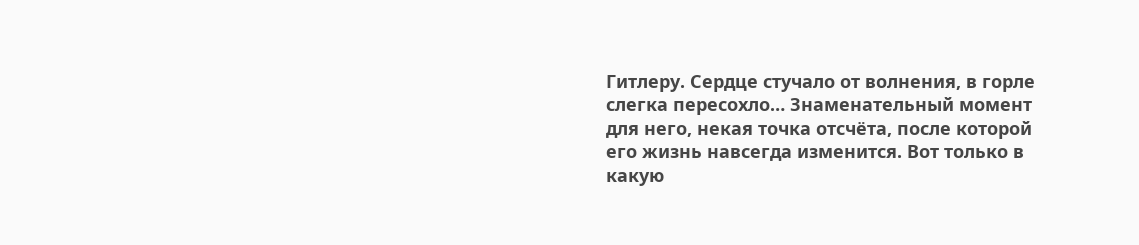Гитлеру. Сердце стучало от волнения, в горле слегка пересохло… Знаменательный момент для него, некая точка отсчёта, после которой его жизнь навсегда изменится. Вот только в какую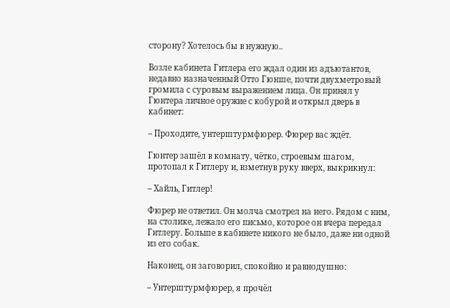сторону? Хотелось бы в нужную..

Возле кабинета Гитлера его ждал один из адъютантов, недавно назначенный Отто Гюнше, почти двухметровый громила с суровым выражением лица. Он принял у Гюнтера личное оружие с кобурой и открыл дверь в кабинет:

– Проходите, унтерштурмфюрер. Фюрер вас ждёт.

Гюнтер зашёл в комнату, чётко, строевым шагом, протопал к Гитлеру и, взметнув руку вверх, выкрикнул:

– Хайль, Гитлер!

Фюрер не ответил. Он молча смотрел на него. Рядом с ним, на столике, лежало его письмо, которое он вчера передал Гитлеру. Больше в кабинете никого не было, даже ни одной из его собак.

Наконец, он заговорил, спокойно и равнодушно:

– Унтерштурмфюрер, я прочёл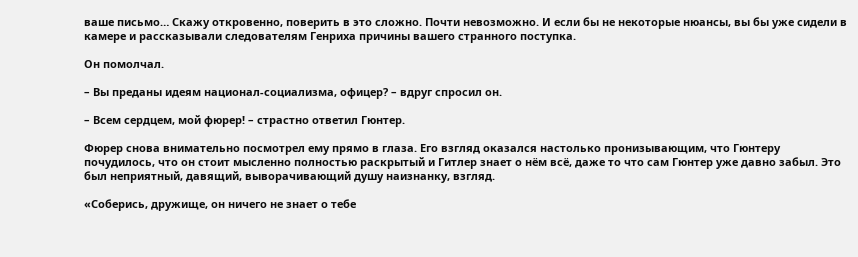ваше письмо… Скажу откровенно, поверить в это сложно. Почти невозможно. И если бы не некоторые нюансы, вы бы уже сидели в камере и рассказывали следователям Генриха причины вашего странного поступка.

Он помолчал.

– Вы преданы идеям национал-социализма, офицер? – вдруг спросил он.

– Всем сердцем, мой фюрер! – страстно ответил Гюнтер.

Фюрер снова внимательно посмотрел ему прямо в глаза. Его взгляд оказался настолько пронизывающим, что Гюнтеру почудилось, что он стоит мысленно полностью раскрытый и Гитлер знает о нём всё, даже то что сам Гюнтер уже давно забыл. Это был неприятный, давящий, выворачивающий душу наизнанку, взгляд.

«Соберись, дружище, он ничего не знает о тебе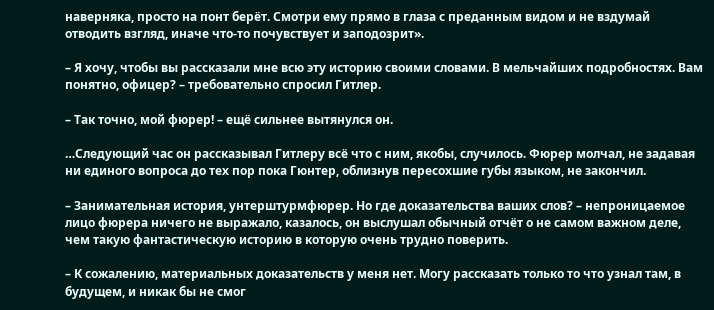наверняка, просто на понт берёт. Смотри ему прямо в глаза с преданным видом и не вздумай отводить взгляд, иначе что-то почувствует и заподозрит».

– Я хочу, чтобы вы рассказали мне всю эту историю своими словами. В мельчайших подробностях. Вам понятно, офицер? – требовательно спросил Гитлер.

– Так точно, мой фюрер! – ещё сильнее вытянулся он.

…Следующий час он рассказывал Гитлеру всё что с ним, якобы, случилось. Фюрер молчал, не задавая ни единого вопроса до тех пор пока Гюнтер, облизнув пересохшие губы языком, не закончил.

– Занимательная история, унтерштурмфюрер. Но где доказательства ваших слов? – непроницаемое лицо фюрера ничего не выражало, казалось, он выслушал обычный отчёт о не самом важном деле, чем такую фантастическую историю в которую очень трудно поверить.

– К сожалению, материальных доказательств у меня нет. Могу рассказать только то что узнал там, в будущем, и никак бы не смог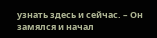узнать здесь и сейчас. – Он замялся и начал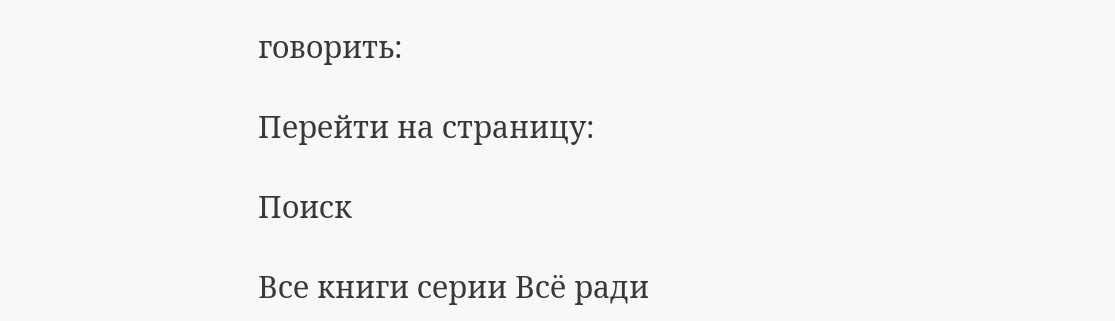говорить:

Перейти на страницу:

Поиск

Все книги серии Всё ради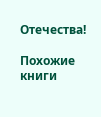Отечества!

Похожие книги